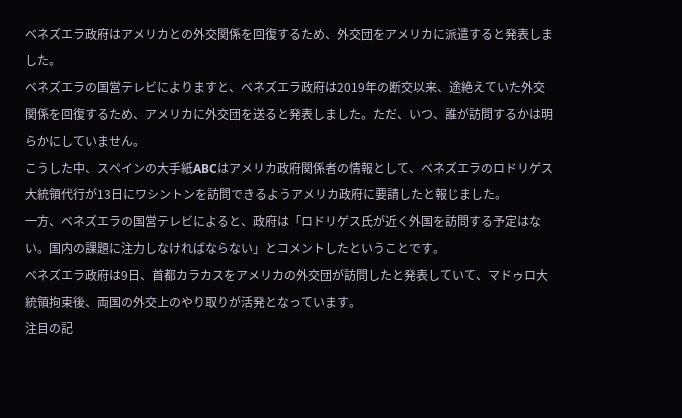ベネズエラ政府はアメリカとの外交関係を回復するため、外交団をアメリカに派遣すると発表しました。
ベネズエラの国営テレビによりますと、ベネズエラ政府は2019年の断交以来、途絶えていた外交関係を回復するため、アメリカに外交団を送ると発表しました。ただ、いつ、誰が訪問するかは明らかにしていません。
こうした中、スペインの大手紙ABCはアメリカ政府関係者の情報として、ベネズエラのロドリゲス大統領代行が13日にワシントンを訪問できるようアメリカ政府に要請したと報じました。
一方、ベネズエラの国営テレビによると、政府は「ロドリゲス氏が近く外国を訪問する予定はない。国内の課題に注力しなければならない」とコメントしたということです。
ベネズエラ政府は9日、首都カラカスをアメリカの外交団が訪問したと発表していて、マドゥロ大統領拘束後、両国の外交上のやり取りが活発となっています。
注目の記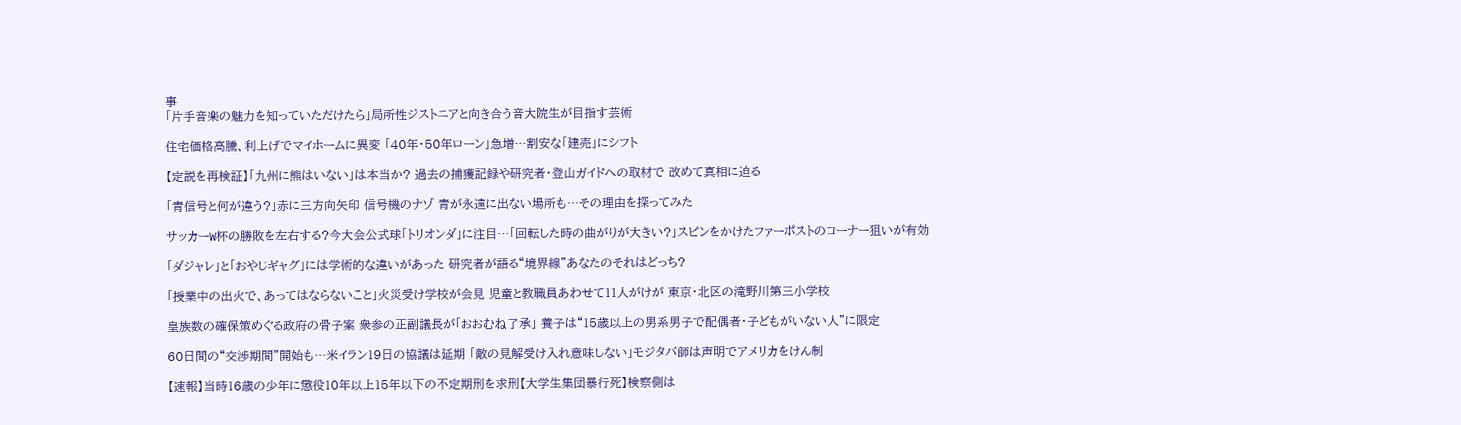事
「片手音楽の魅力を知っていただけたら」局所性ジストニアと向き合う音大院生が目指す芸術

住宅価格高騰、利上げでマイホームに異変 「40年・50年ローン」急増…割安な「建売」にシフト

【定説を再検証】「九州に熊はいない」は本当か? 過去の捕獲記録や研究者・登山ガイドへの取材で 改めて真相に迫る

「青信号と何が違う?」赤に三方向矢印 信号機のナゾ 青が永遠に出ない場所も…その理由を探ってみた

サッカーW杯の勝敗を左右する?今大会公式球「トリオンダ」に注目…「回転した時の曲がりが大きい?」スピンをかけたファーポストのコーナー狙いが有効

「ダジャレ」と「おやじギャグ」には学術的な違いがあった 研究者が語る“境界線”あなたのそれはどっち?

「授業中の出火で、あってはならないこと」火災受け学校が会見 児童と教職員あわせて11人がけが 東京・北区の滝野川第三小学校

皇族数の確保策めぐる政府の骨子案 衆参の正副議長が「おおむね了承」 養子は“15歳以上の男系男子で配偶者・子どもがいない人”に限定

60日間の“交渉期間”開始も…米イラン19日の協議は延期 「敵の見解受け入れ意味しない」モジタバ師は声明でアメリカをけん制

【速報】当時16歳の少年に懲役10年以上15年以下の不定期刑を求刑【大学生集団暴行死】検察側は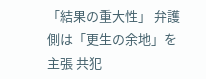「結果の重大性」 弁護側は「更生の余地」を主張 共犯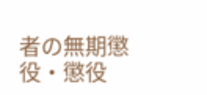者の無期懲役・懲役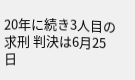20年に続き3人目の求刑 判決は6月25日